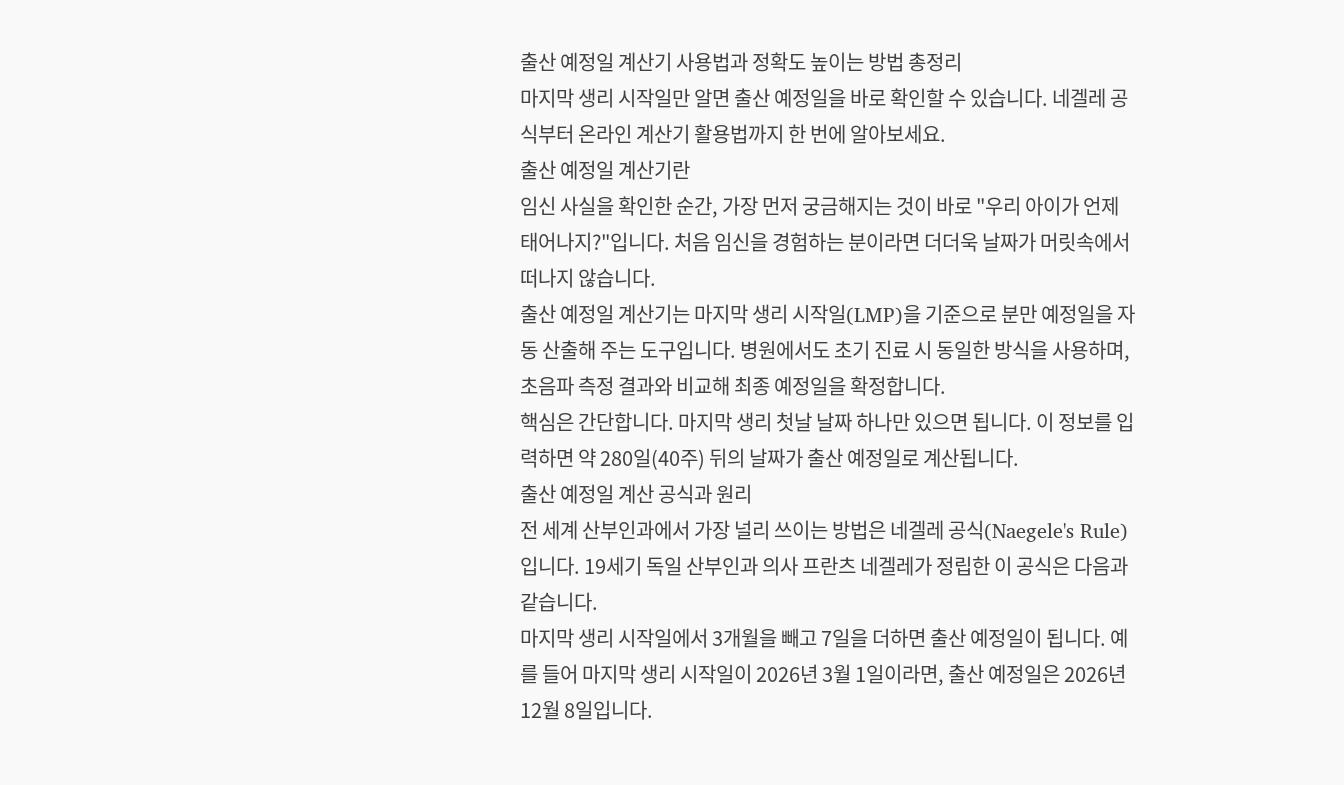출산 예정일 계산기 사용법과 정확도 높이는 방법 총정리
마지막 생리 시작일만 알면 출산 예정일을 바로 확인할 수 있습니다. 네겔레 공식부터 온라인 계산기 활용법까지 한 번에 알아보세요.
출산 예정일 계산기란
임신 사실을 확인한 순간, 가장 먼저 궁금해지는 것이 바로 "우리 아이가 언제 태어나지?"입니다. 처음 임신을 경험하는 분이라면 더더욱 날짜가 머릿속에서 떠나지 않습니다.
출산 예정일 계산기는 마지막 생리 시작일(LMP)을 기준으로 분만 예정일을 자동 산출해 주는 도구입니다. 병원에서도 초기 진료 시 동일한 방식을 사용하며, 초음파 측정 결과와 비교해 최종 예정일을 확정합니다.
핵심은 간단합니다. 마지막 생리 첫날 날짜 하나만 있으면 됩니다. 이 정보를 입력하면 약 280일(40주) 뒤의 날짜가 출산 예정일로 계산됩니다.
출산 예정일 계산 공식과 원리
전 세계 산부인과에서 가장 널리 쓰이는 방법은 네겔레 공식(Naegele's Rule)입니다. 19세기 독일 산부인과 의사 프란츠 네겔레가 정립한 이 공식은 다음과 같습니다.
마지막 생리 시작일에서 3개월을 빼고 7일을 더하면 출산 예정일이 됩니다. 예를 들어 마지막 생리 시작일이 2026년 3월 1일이라면, 출산 예정일은 2026년 12월 8일입니다.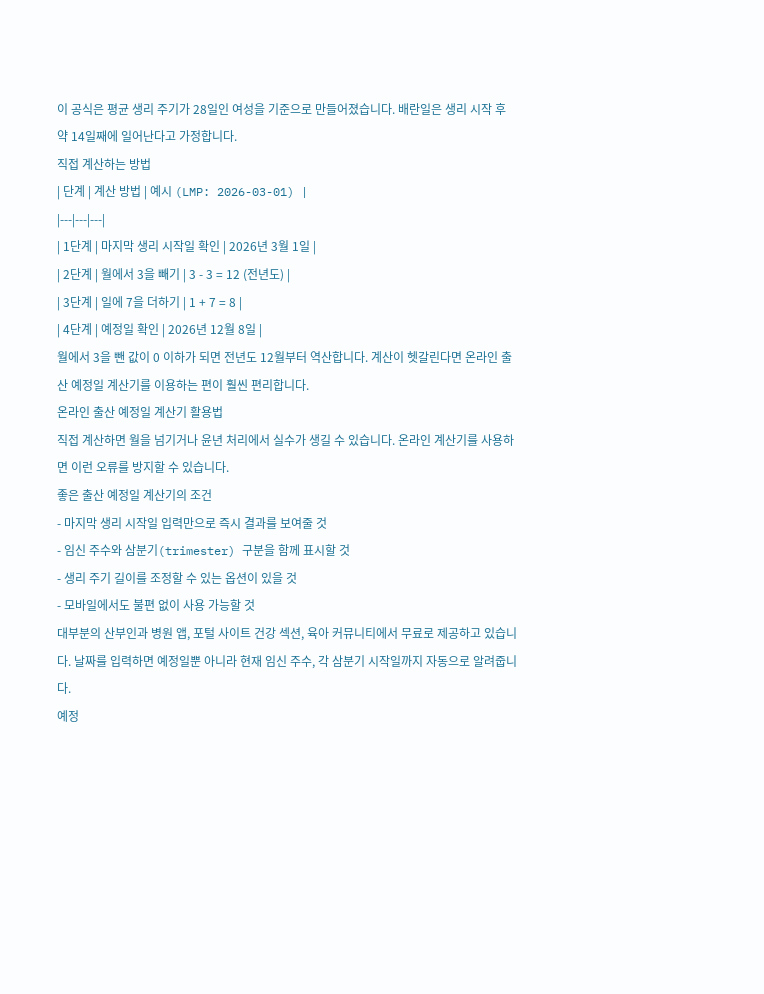이 공식은 평균 생리 주기가 28일인 여성을 기준으로 만들어졌습니다. 배란일은 생리 시작 후 약 14일째에 일어난다고 가정합니다.
직접 계산하는 방법
| 단계 | 계산 방법 | 예시 (LMP: 2026-03-01) |
|---|---|---|
| 1단계 | 마지막 생리 시작일 확인 | 2026년 3월 1일 |
| 2단계 | 월에서 3을 빼기 | 3 - 3 = 12 (전년도) |
| 3단계 | 일에 7을 더하기 | 1 + 7 = 8 |
| 4단계 | 예정일 확인 | 2026년 12월 8일 |
월에서 3을 뺀 값이 0 이하가 되면 전년도 12월부터 역산합니다. 계산이 헷갈린다면 온라인 출산 예정일 계산기를 이용하는 편이 훨씬 편리합니다.
온라인 출산 예정일 계산기 활용법
직접 계산하면 월을 넘기거나 윤년 처리에서 실수가 생길 수 있습니다. 온라인 계산기를 사용하면 이런 오류를 방지할 수 있습니다.
좋은 출산 예정일 계산기의 조건
- 마지막 생리 시작일 입력만으로 즉시 결과를 보여줄 것
- 임신 주수와 삼분기(trimester) 구분을 함께 표시할 것
- 생리 주기 길이를 조정할 수 있는 옵션이 있을 것
- 모바일에서도 불편 없이 사용 가능할 것
대부분의 산부인과 병원 앱, 포털 사이트 건강 섹션, 육아 커뮤니티에서 무료로 제공하고 있습니다. 날짜를 입력하면 예정일뿐 아니라 현재 임신 주수, 각 삼분기 시작일까지 자동으로 알려줍니다.
예정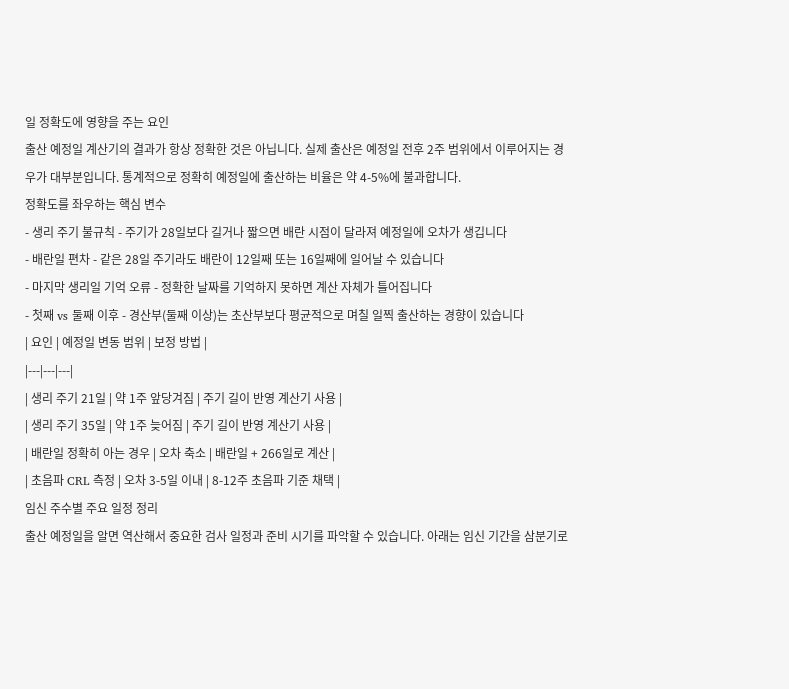일 정확도에 영향을 주는 요인
출산 예정일 계산기의 결과가 항상 정확한 것은 아닙니다. 실제 출산은 예정일 전후 2주 범위에서 이루어지는 경우가 대부분입니다. 통계적으로 정확히 예정일에 출산하는 비율은 약 4-5%에 불과합니다.
정확도를 좌우하는 핵심 변수
- 생리 주기 불규칙 - 주기가 28일보다 길거나 짧으면 배란 시점이 달라져 예정일에 오차가 생깁니다
- 배란일 편차 - 같은 28일 주기라도 배란이 12일째 또는 16일째에 일어날 수 있습니다
- 마지막 생리일 기억 오류 - 정확한 날짜를 기억하지 못하면 계산 자체가 틀어집니다
- 첫째 vs 둘째 이후 - 경산부(둘째 이상)는 초산부보다 평균적으로 며칠 일찍 출산하는 경향이 있습니다
| 요인 | 예정일 변동 범위 | 보정 방법 |
|---|---|---|
| 생리 주기 21일 | 약 1주 앞당겨짐 | 주기 길이 반영 계산기 사용 |
| 생리 주기 35일 | 약 1주 늦어짐 | 주기 길이 반영 계산기 사용 |
| 배란일 정확히 아는 경우 | 오차 축소 | 배란일 + 266일로 계산 |
| 초음파 CRL 측정 | 오차 3-5일 이내 | 8-12주 초음파 기준 채택 |
임신 주수별 주요 일정 정리
출산 예정일을 알면 역산해서 중요한 검사 일정과 준비 시기를 파악할 수 있습니다. 아래는 임신 기간을 삼분기로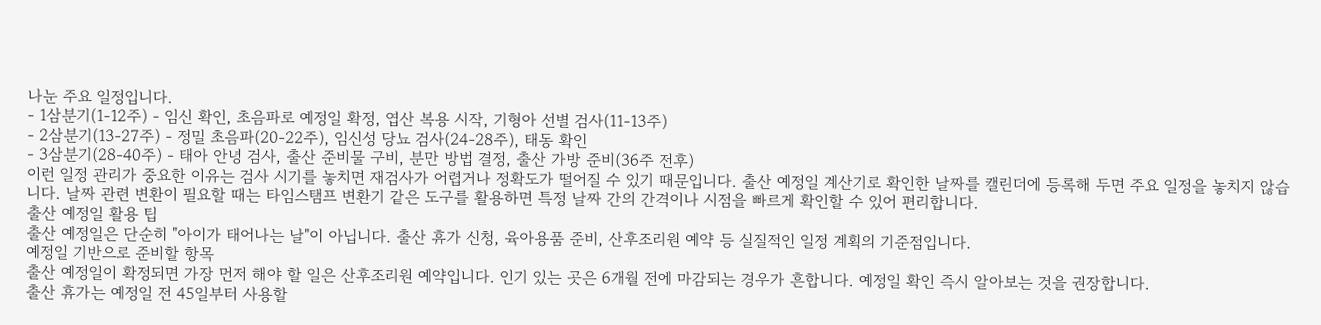나눈 주요 일정입니다.
- 1삼분기(1-12주) - 임신 확인, 초음파로 예정일 확정, 엽산 복용 시작, 기형아 선별 검사(11-13주)
- 2삼분기(13-27주) - 정밀 초음파(20-22주), 임신성 당뇨 검사(24-28주), 태동 확인
- 3삼분기(28-40주) - 태아 안녕 검사, 출산 준비물 구비, 분만 방법 결정, 출산 가방 준비(36주 전후)
이런 일정 관리가 중요한 이유는 검사 시기를 놓치면 재검사가 어렵거나 정확도가 떨어질 수 있기 때문입니다. 출산 예정일 계산기로 확인한 날짜를 캘린더에 등록해 두면 주요 일정을 놓치지 않습니다. 날짜 관련 변환이 필요할 때는 타임스탬프 변환기 같은 도구를 활용하면 특정 날짜 간의 간격이나 시점을 빠르게 확인할 수 있어 편리합니다.
출산 예정일 활용 팁
출산 예정일은 단순히 "아이가 태어나는 날"이 아닙니다. 출산 휴가 신청, 육아용품 준비, 산후조리원 예약 등 실질적인 일정 계획의 기준점입니다.
예정일 기반으로 준비할 항목
출산 예정일이 확정되면 가장 먼저 해야 할 일은 산후조리원 예약입니다. 인기 있는 곳은 6개월 전에 마감되는 경우가 흔합니다. 예정일 확인 즉시 알아보는 것을 권장합니다.
출산 휴가는 예정일 전 45일부터 사용할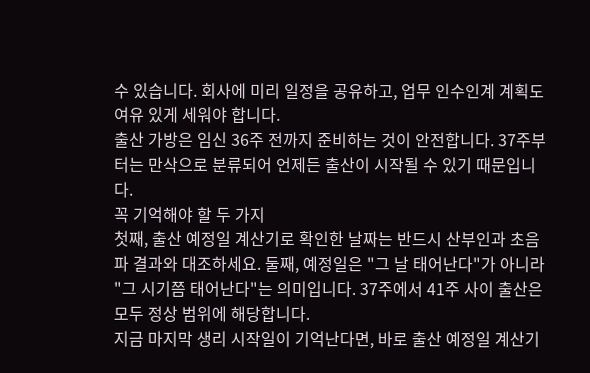수 있습니다. 회사에 미리 일정을 공유하고, 업무 인수인계 계획도 여유 있게 세워야 합니다.
출산 가방은 임신 36주 전까지 준비하는 것이 안전합니다. 37주부터는 만삭으로 분류되어 언제든 출산이 시작될 수 있기 때문입니다.
꼭 기억해야 할 두 가지
첫째, 출산 예정일 계산기로 확인한 날짜는 반드시 산부인과 초음파 결과와 대조하세요. 둘째, 예정일은 "그 날 태어난다"가 아니라 "그 시기쯤 태어난다"는 의미입니다. 37주에서 41주 사이 출산은 모두 정상 범위에 해당합니다.
지금 마지막 생리 시작일이 기억난다면, 바로 출산 예정일 계산기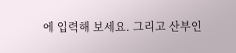에 입력해 보세요. 그리고 산부인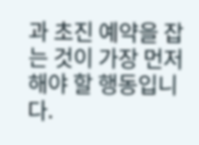과 초진 예약을 잡는 것이 가장 먼저 해야 할 행동입니다.